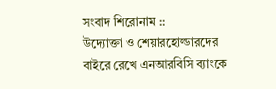সংবাদ শিরোনাম ::
উদ্যোক্তা ও শেয়ারহোল্ডারদের বাইরে রেখে এনআরবিসি ব্যাংকে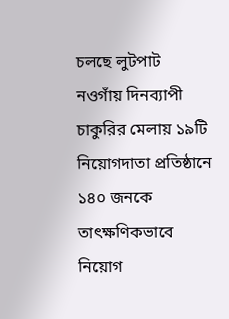চলছে লুটপাট নওগাঁয় দিনব্যাপী চাকুরির মেলায় ১৯টি নিয়োগদাতা প্রতিষ্ঠানে ১৪০ জনকে তাৎক্ষণিকভাবে নিয়োগ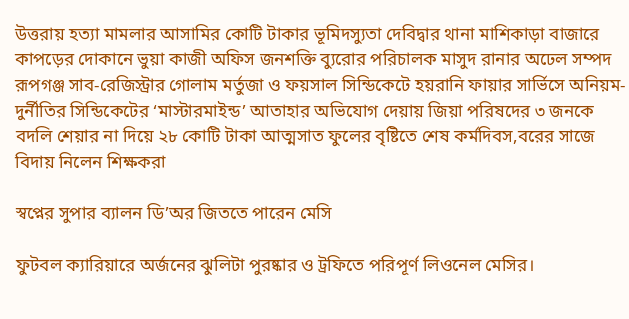উত্তরায় হত্যা মামলার আসামির কোটি টাকার ভূমিদস্যুতা দেবিদ্বার থানা মাশিকাড়া বাজারে কাপড়ের দোকানে ভুয়া কাজী অফিস জনশক্তি ব্যুরোর পরিচালক মাসুদ রানার অঢেল সম্পদ রূপগঞ্জ সাব-রেজিস্ট্রার গোলাম মর্তুজা ও ফয়সাল সিন্ডিকেটে হয়রানি ফায়ার সার্ভিসে অনিয়ম-দুর্নীতির সিন্ডিকেটের ‘মাস্টারমাইন্ড’ আতাহার অভিযোগ দেয়ায় জিয়া পরিষদের ৩ জনকে বদলি শেয়ার না দিয়ে ২৮ কোটি টাকা আত্মসাত ফুলের বৃষ্টিতে শেষ কর্মদিবস,বরের সাজে বিদায় নিলেন শিক্ষকরা

স্বপ্নের সুপার ব্যালন ডি’অর জিততে পারেন মেসি

ফুটবল ক্যারিয়ারে অর্জনের ঝুলিটা পুরষ্কার ও ট্রফিতে পরিপূর্ণ লিওনেল মেসির।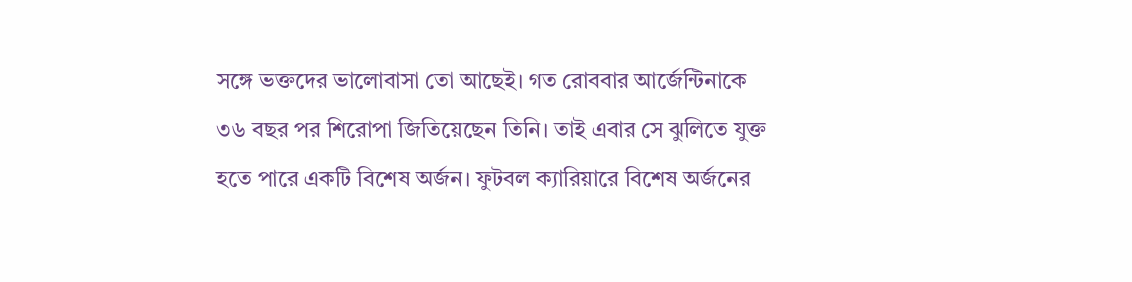সঙ্গে ভক্তদের ভালোবাসা তো আছেই। গত রোববার আর্জেন্টিনাকে ৩৬ বছর পর শিরোপা জিতিয়েছেন তিনি। তাই এবার সে ঝুলিতে যুক্ত হতে পারে একটি বিশেষ অর্জন। ফুটবল ক্যারিয়ারে বিশেষ অর্জনের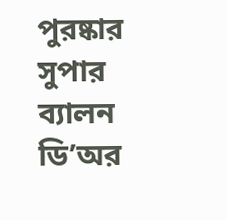পুরষ্কার সুপার ব্যালন ডি’অর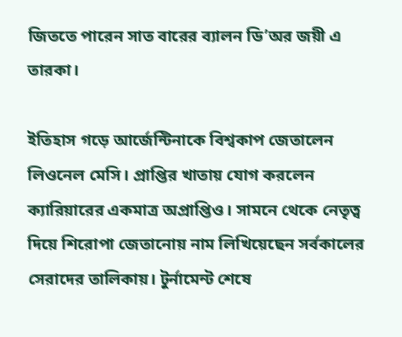জিততে পারেন সাত বারের ব্যালন ডি’অর জয়ী এ তারকা।

ইতিহাস গড়ে আর্জেন্টিনাকে বিশ্বকাপ জেতালেন লিওনেল মেসি। প্রাপ্তির খাতায় যোগ করলেন ক্যারিয়ারের একমাত্র অপ্রাপ্তিও। সামনে থেকে নেতৃত্ব দিয়ে শিরোপা জেতানোয় নাম লিখিয়েছেন সর্বকালের সেরাদের তালিকায়। টুর্নামেন্ট শেষে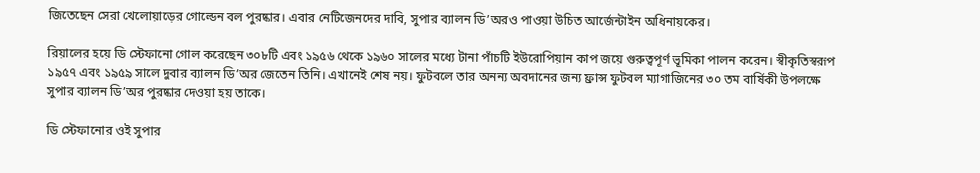জিতেছেন সেরা খেলোয়াড়ের গোল্ডেন বল পুরষ্কার। এবার নেটিজেনদের দাবি, সুপার ব্যালন ডি’অরও পাওয়া উচিত আর্জেন্টাইন অধিনায়কের।

রিয়ালের হয়ে ডি স্টেফানো গোল করেছেন ৩০৮টি এবং ১৯৫৬ থেকে ১৯৬০ সালের মধ্যে টানা পাঁচটি ইউরোপিয়ান কাপ জয়ে গুরুত্বপূর্ণ ভূমিকা পালন করেন। স্বীকৃতিস্বরূপ ১৯৫৭ এবং ১৯৫৯ সালে দুবার ব্যালন ডি’অর জেতেন তিনি। এখানেই শেষ নয়। ফুটবলে তার অনন্য অবদানের জন্য ফ্রান্স ফুটবল ম্যাগাজিনের ৩০ তম বার্ষিকী উপলক্ষে সুপার ব্যালন ডি’অর পুরষ্কার দেওয়া হয় তাকে।

ডি স্টেফানোর ওই সুপার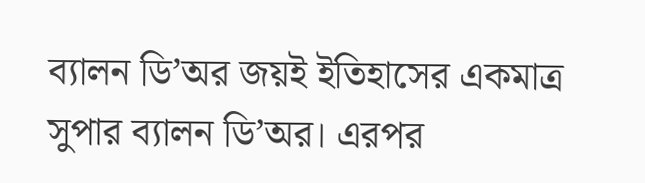ব্যালন ডি’অর জয়ই ইতিহাসের একমাত্র সুপার ব্যালন ডি’অর। এরপর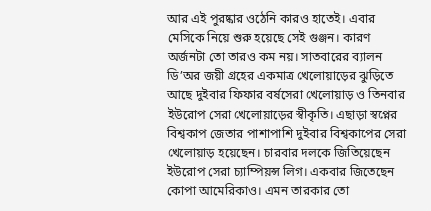আর এই পুরষ্কার ওঠেনি কারও হাতেই। এবার মেসিকে নিয়ে শুরু হয়েছে সেই গুঞ্জন। কারণ অর্জনটা তো তারও কম নয়। সাতবারের ব্যালন ডি’অর জয়ী গ্রহের একমাত্র খেলোয়াড়ের ঝুড়িতে আছে দুইবার ফিফার বর্ষসেরা খেলোয়াড় ও তিনবার ইউরোপ সেরা খেলোয়াড়ের স্বীকৃতি। এছাড়া স্বপ্নের বিশ্বকাপ জেতার পাশাপাশি দুইবার বিশ্বকাপের সেরা খেলোয়াড় হয়েছেন। চারবার দলকে জিতিয়েছেন ইউরোপ সেরা চ্যাম্পিয়ন্স লিগ। একবার জিতেছেন কোপা আমেরিকাও। এমন তারকার তো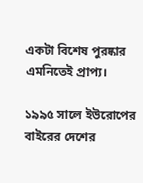একটা বিশেষ পুরষ্কার এমনিতেই প্রাপ্য।

১৯৯৫ সালে ইউরোপের বাইরের দেশের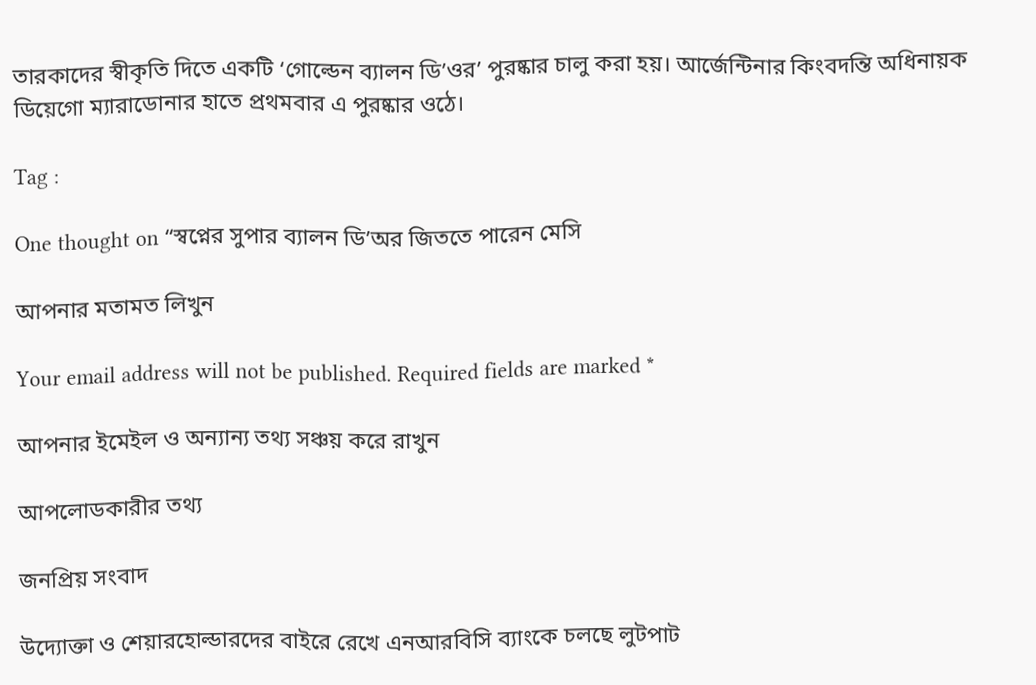তারকাদের স্বীকৃতি দিতে একটি ‘গোল্ডেন ব্যালন ডি’ওর’ পুরষ্কার চালু করা হয়। আর্জেন্টিনার কিংবদন্তি অধিনায়ক ডিয়েগো ম্যারাডোনার হাতে প্রথমবার এ পুরষ্কার ওঠে।

Tag :

One thought on “স্বপ্নের সুপার ব্যালন ডি’অর জিততে পারেন মেসি

আপনার মতামত লিখুন

Your email address will not be published. Required fields are marked *

আপনার ইমেইল ও অন্যান্য তথ্য সঞ্চয় করে রাখুন

আপলোডকারীর তথ্য

জনপ্রিয় সংবাদ

উদ্যোক্তা ও শেয়ারহোল্ডারদের বাইরে রেখে এনআরবিসি ব্যাংকে চলছে লুটপাট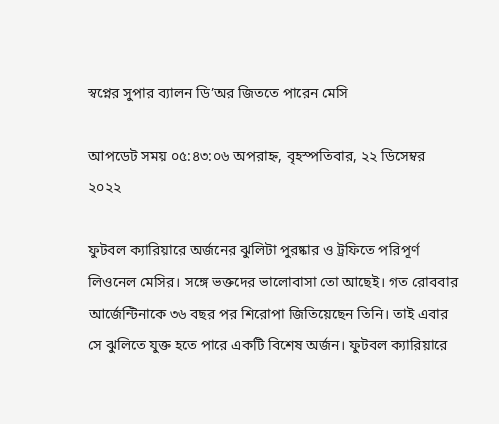স্বপ্নের সুপার ব্যালন ডি’অর জিততে পারেন মেসি

আপডেট সময় ০৫:৪৩:০৬ অপরাহ্ন, বৃহস্পতিবার, ২২ ডিসেম্বর ২০২২

ফুটবল ক্যারিয়ারে অর্জনের ঝুলিটা পুরষ্কার ও ট্রফিতে পরিপূর্ণ লিওনেল মেসির। সঙ্গে ভক্তদের ভালোবাসা তো আছেই। গত রোববার আর্জেন্টিনাকে ৩৬ বছর পর শিরোপা জিতিয়েছেন তিনি। তাই এবার সে ঝুলিতে যুক্ত হতে পারে একটি বিশেষ অর্জন। ফুটবল ক্যারিয়ারে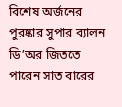বিশেষ অর্জনের পুরষ্কার সুপার ব্যালন ডি’অর জিততে পারেন সাত বারের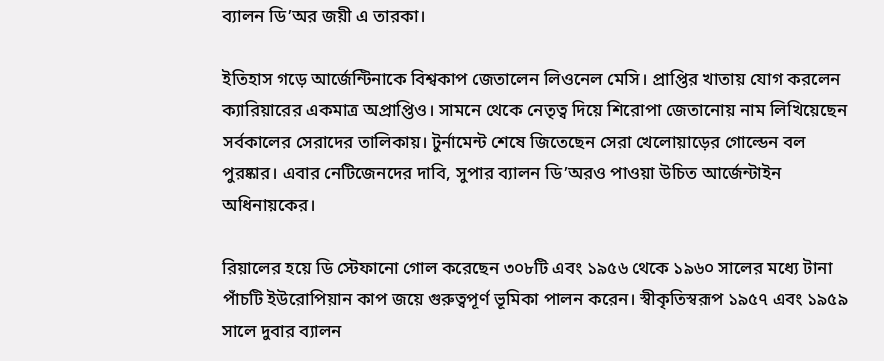ব্যালন ডি’অর জয়ী এ তারকা।

ইতিহাস গড়ে আর্জেন্টিনাকে বিশ্বকাপ জেতালেন লিওনেল মেসি। প্রাপ্তির খাতায় যোগ করলেন ক্যারিয়ারের একমাত্র অপ্রাপ্তিও। সামনে থেকে নেতৃত্ব দিয়ে শিরোপা জেতানোয় নাম লিখিয়েছেন সর্বকালের সেরাদের তালিকায়। টুর্নামেন্ট শেষে জিতেছেন সেরা খেলোয়াড়ের গোল্ডেন বল পুরষ্কার। এবার নেটিজেনদের দাবি, সুপার ব্যালন ডি’অরও পাওয়া উচিত আর্জেন্টাইন অধিনায়কের।

রিয়ালের হয়ে ডি স্টেফানো গোল করেছেন ৩০৮টি এবং ১৯৫৬ থেকে ১৯৬০ সালের মধ্যে টানা পাঁচটি ইউরোপিয়ান কাপ জয়ে গুরুত্বপূর্ণ ভূমিকা পালন করেন। স্বীকৃতিস্বরূপ ১৯৫৭ এবং ১৯৫৯ সালে দুবার ব্যালন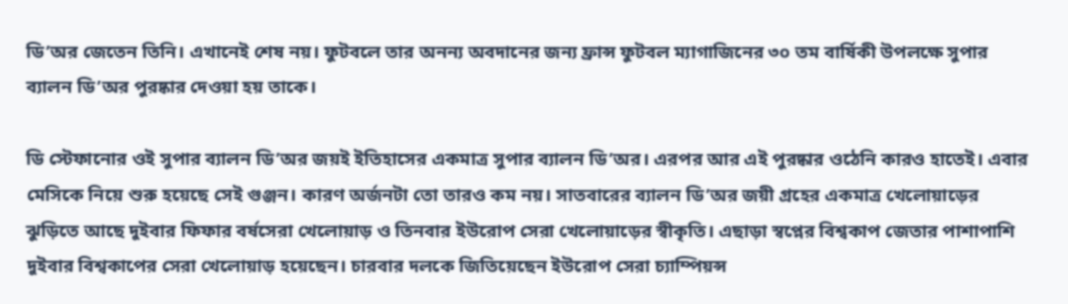ডি’অর জেতেন তিনি। এখানেই শেষ নয়। ফুটবলে তার অনন্য অবদানের জন্য ফ্রান্স ফুটবল ম্যাগাজিনের ৩০ তম বার্ষিকী উপলক্ষে সুপার ব্যালন ডি’অর পুরষ্কার দেওয়া হয় তাকে।

ডি স্টেফানোর ওই সুপার ব্যালন ডি’অর জয়ই ইতিহাসের একমাত্র সুপার ব্যালন ডি’অর। এরপর আর এই পুরষ্কার ওঠেনি কারও হাতেই। এবার মেসিকে নিয়ে শুরু হয়েছে সেই গুঞ্জন। কারণ অর্জনটা তো তারও কম নয়। সাতবারের ব্যালন ডি’অর জয়ী গ্রহের একমাত্র খেলোয়াড়ের ঝুড়িতে আছে দুইবার ফিফার বর্ষসেরা খেলোয়াড় ও তিনবার ইউরোপ সেরা খেলোয়াড়ের স্বীকৃতি। এছাড়া স্বপ্নের বিশ্বকাপ জেতার পাশাপাশি দুইবার বিশ্বকাপের সেরা খেলোয়াড় হয়েছেন। চারবার দলকে জিতিয়েছেন ইউরোপ সেরা চ্যাম্পিয়ন্স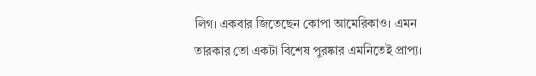লিগ। একবার জিতেছেন কোপা আমেরিকাও। এমন তারকার তো একটা বিশেষ পুরষ্কার এমনিতেই প্রাপ্য।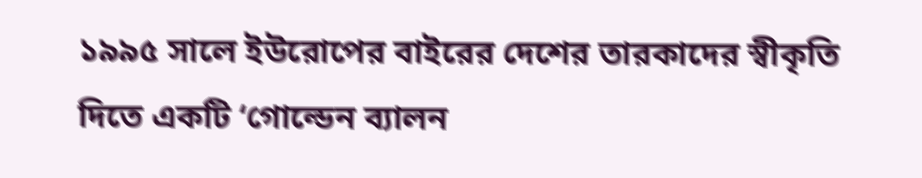১৯৯৫ সালে ইউরোপের বাইরের দেশের তারকাদের স্বীকৃতি দিতে একটি ‘গোল্ডেন ব্যালন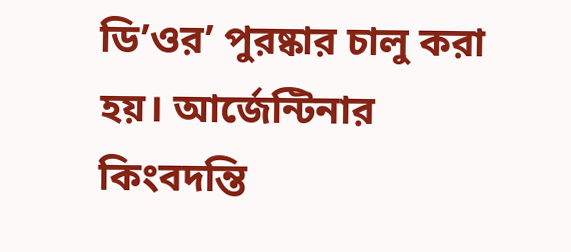ডি’ওর’ পুরষ্কার চালু করা হয়। আর্জেন্টিনার কিংবদন্তি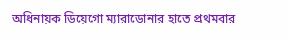অধিনায়ক ডিয়েগো ম্যারাডোনার হাতে প্রথমবার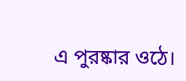এ পুরষ্কার ওঠে।